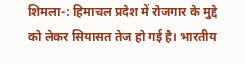शिमला-: हिमाचल प्रदेश में रोजगार के मुद्दे को लेकर सियासत तेज हो गई है। भारतीय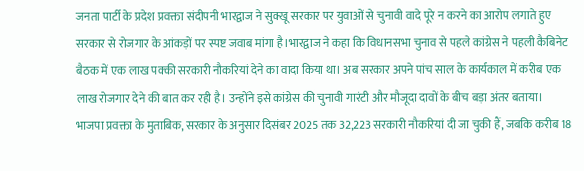जनता पार्टी के प्रदेश प्रवक्ता संदीपनी भारद्वाज ने सुक्खू सरकार पर युवाओं से चुनावी वादे पूरे न करने का आरोप लगाते हुए सरकार से रोजगार के आंकड़ों पर स्पष्ट जवाब मांगा है।भारद्वाज ने कहा कि विधानसभा चुनाव से पहले कांग्रेस ने पहली कैबिनेट बैठक में एक लाख पक्की सरकारी नौकरियां देने का वादा किया था। अब सरकार अपने पांच साल के कार्यकाल में करीब एक लाख रोजगार देने की बात कर रही है। उन्होंने इसे कांग्रेस की चुनावी गारंटी और मौजूदा दावों के बीच बड़ा अंतर बताया।
भाजपा प्रवक्ता के मुताबिक, सरकार के अनुसार दिसंबर 2025 तक 32,223 सरकारी नौकरियां दी जा चुकी हैं, जबकि करीब 18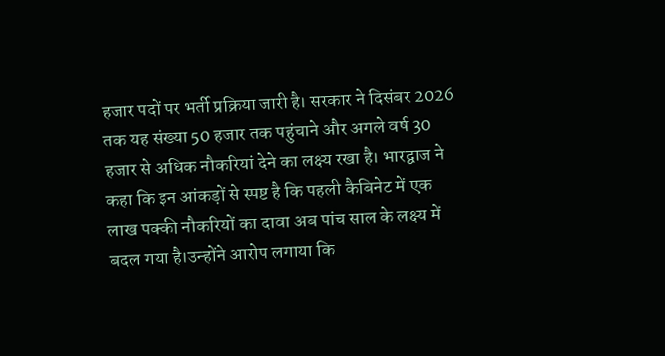हजार पदों पर भर्ती प्रक्रिया जारी है। सरकार ने दिसंबर 2026 तक यह संख्या 50 हजार तक पहुंचाने और अगले वर्ष 30 हजार से अधिक नौकरियां देने का लक्ष्य रखा है। भारद्वाज ने कहा कि इन आंकड़ों से स्पष्ट है कि पहली कैबिनेट में एक लाख पक्की नौकरियों का दावा अब पांच साल के लक्ष्य में बदल गया है।उन्होंने आरोप लगाया कि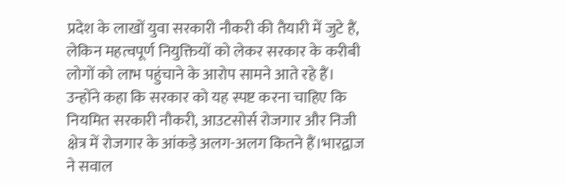प्रदेश के लाखों युवा सरकारी नौकरी की तैयारी में जुटे हैं, लेकिन महत्वपूर्ण नियुक्तियों को लेकर सरकार के करीबी लोगों को लाभ पहुंचाने के आरोप सामने आते रहे हैं। उन्होंने कहा कि सरकार को यह स्पष्ट करना चाहिए कि नियमित सरकारी नौकरी, आउटसोर्स रोजगार और निजी क्षेत्र में रोजगार के आंकड़े अलग-अलग कितने हैं।भारद्वाज ने सवाल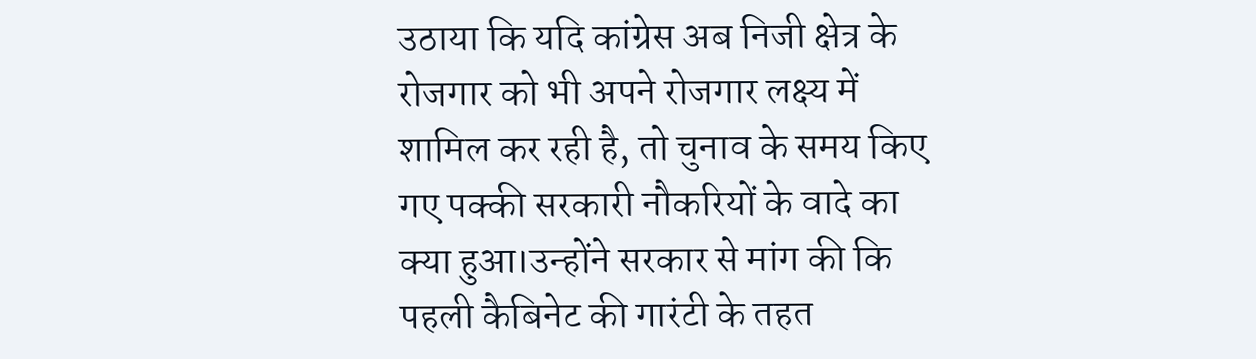उठाया कि यदि कांग्रेस अब निजी क्षेत्र के रोजगार को भी अपने रोजगार लक्ष्य में शामिल कर रही है, तो चुनाव के समय किए गए पक्की सरकारी नौकरियों के वादे का क्या हुआ।उन्होंने सरकार से मांग की कि पहली कैबिनेट की गारंटी के तहत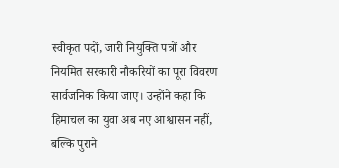स्वीकृत पदों, जारी नियुक्ति पत्रों और नियमित सरकारी नौकरियों का पूरा विवरण सार्वजनिक किया जाए। उन्होंने कहा कि हिमाचल का युवा अब नए आश्वासन नहीं, बल्कि पुराने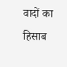वादों का हिसाब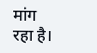मांग रहा है।